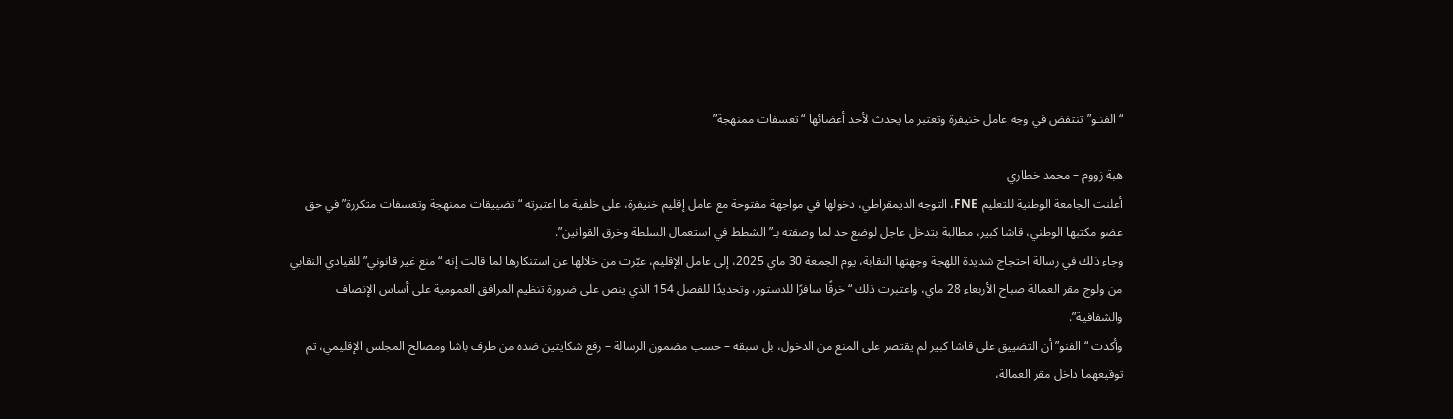“الفنـو” تنتفض في وجه عامل خنيفرة وتعتبر ما يحدث لأحد أعضائها “تعسفات ممنهجة”

هبة زووم – محمد خطاري
أعلنت الجامعة الوطنية للتعليم FNE، التوجه الديمقراطي، دخولها في مواجهة مفتوحة مع عامل إقليم خنيفرة، على خلفية ما اعتبرته “تضييقات ممنهجة وتعسفات متكررة” في حق عضو مكتبها الوطني، قاشا كبير، مطالبة بتدخل عاجل لوضع حد لما وصفته بـ”الشطط في استعمال السلطة وخرق القوانين”.
وجاء ذلك في رسالة احتجاج شديدة اللهجة وجهتها النقابة، يوم الجمعة 30 ماي 2025، إلى عامل الإقليم، عبّرت من خلالها عن استنكارها لما قالت إنه “منع غير قانوني” للقيادي النقابي من ولوج مقر العمالة صباح الأربعاء 28 ماي، واعتبرت ذلك “خرقًا سافرًا للدستور، وتحديدًا للفصل 154 الذي ينص على ضرورة تنظيم المرافق العمومية على أساس الإنصاف والشفافية”.
وأكدت “الفنو” أن التضييق على قاشا كبير لم يقتصر على المنع من الدخول، بل سبقه – حسب مضمون الرسالة – رفع شكايتين ضده من طرف باشا ومصالح المجلس الإقليمي، تم توقيعهما داخل مقر العمالة،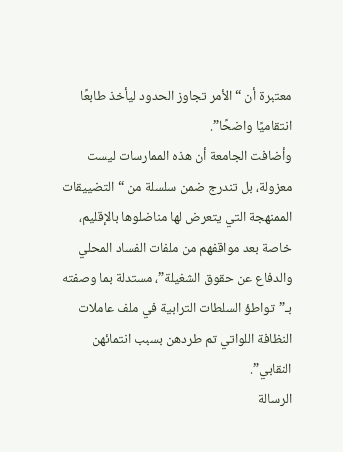معتبرة أن “الأمر تجاوز الحدود ليأخذ طابعًا انتقاميًا واضحًا”.
وأضافت الجامعة أن هذه الممارسات ليست معزولة، بل تندرج ضمن سلسلة من “التضييقات الممنهجة التي يتعرض لها مناضلوها بالإقليم، خاصة بعد مواقفهم من ملفات الفساد المحلي والدفاع عن حقوق الشغيلة”، مستدلة بما وصفته بـ”تواطؤ السلطات الترابية في ملف عاملات النظافة اللواتي تم طردهن بسبب انتمائهن النقابي”.
الرسالة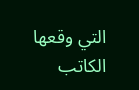التي وقعها الكاتب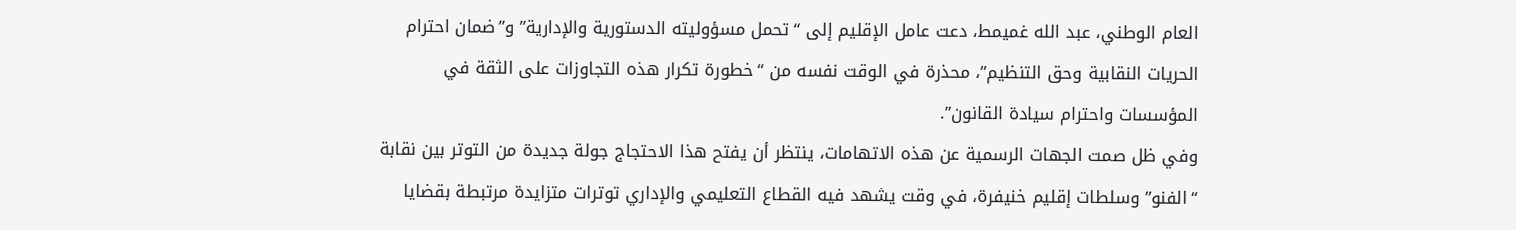العام الوطني، عبد الله غميمط، دعت عامل الإقليم إلى “تحمل مسؤوليته الدستورية والإدارية” و”ضمان احترام الحريات النقابية وحق التنظيم”، محذرة في الوقت نفسه من “خطورة تكرار هذه التجاوزات على الثقة في المؤسسات واحترام سيادة القانون”.
وفي ظل صمت الجهات الرسمية عن هذه الاتهامات، ينتظر أن يفتح هذا الاحتجاج جولة جديدة من التوتر بين نقابة “الفنو” وسلطات إقليم خنيفرة، في وقت يشهد فيه القطاع التعليمي والإداري توترات متزايدة مرتبطة بقضايا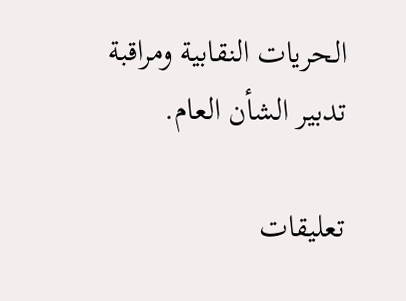الحريات النقابية ومراقبة تدبير الشأن العام.

تعليقات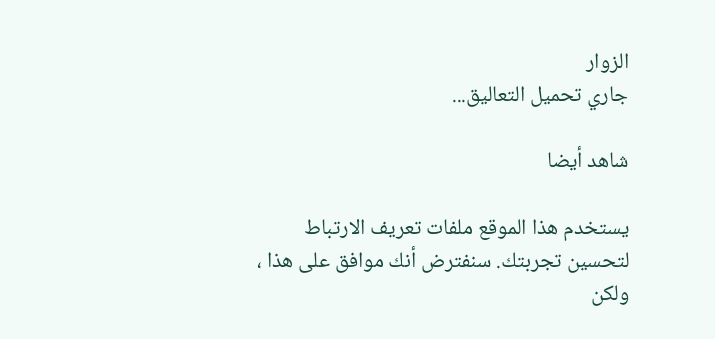الزوار
جاري تحميل التعاليق...

شاهد أيضا

يستخدم هذا الموقع ملفات تعريف الارتباط لتحسين تجربتك. سنفترض أنك موافق على هذا ، ولكن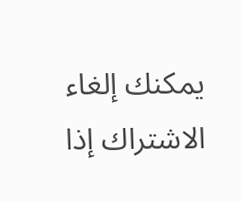يمكنك إلغاء الاشتراك إذا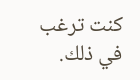كنت ترغب في ذلك.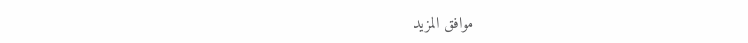موافق المزيد